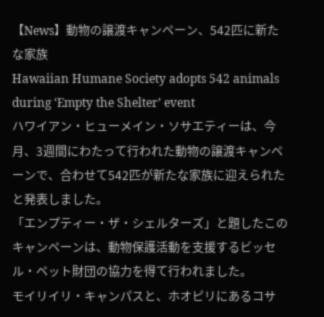【News】動物の譲渡キャンペーン、542匹に新たな家族
Hawaiian Humane Society adopts 542 animals during ‘Empty the Shelter’ event
ハワイアン・ヒューメイン・ソサエティーは、今月、3週間にわたって行われた動物の譲渡キャンペーンで、合わせて542匹が新たな家族に迎えられたと発表しました。
「エンプティー・ザ・シェルターズ」と題したこのキャンペーンは、動物保護活動を支援するビッセル・ペット財団の協力を得て行われました。
モイリイリ・キャンパスと、ホオピリにあるコサ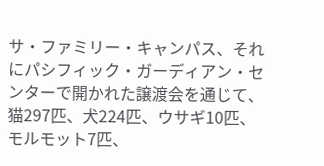サ・ファミリー・キャンパス、それにパシフィック・ガーディアン・センターで開かれた譲渡会を通じて、猫297匹、犬224匹、ウサギ10匹、モルモット7匹、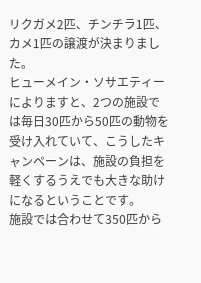リクガメ2匹、チンチラ1匹、カメ1匹の譲渡が決まりました。
ヒューメイン・ソサエティーによりますと、2つの施設では毎日30匹から50匹の動物を受け入れていて、こうしたキャンペーンは、施設の負担を軽くするうえでも大きな助けになるということです。
施設では合わせて350匹から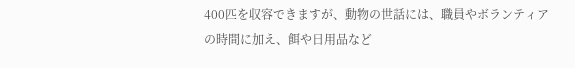400匹を収容できますが、動物の世話には、職員やボランティアの時間に加え、餌や日用品など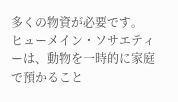多くの物資が必要です。
ヒューメイン・ソサエティーは、動物を一時的に家庭で預かること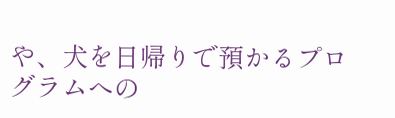や、犬を日帰りで預かるプログラムへの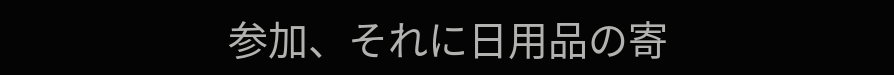参加、それに日用品の寄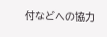付などへの協力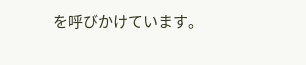を呼びかけています。